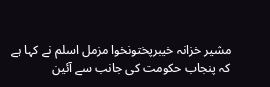مشیر خزانہ خیبرپختونخوا مزمل اسلم نے کہا ہے کہ پنجاب حکومت کی جانب سے آئین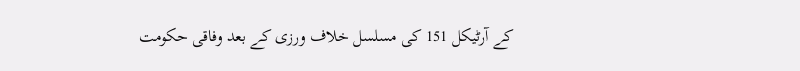کے آرٹیکل 151 کی مسلسل خلاف ورزی کے بعد وفاقی حکومت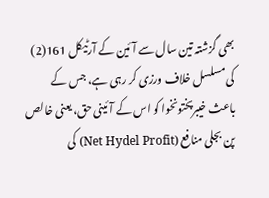بھی گزشتہ تین سال سے آئین کے آرٹیکل 161(2) کی مسلسل خلاف ورزی کر رہی ہے، جس کے باعث خیبرپختونخوا کو اس کے آئینی حق، یعنی خالص پن بجلی منافع (Net Hydel Profit) کی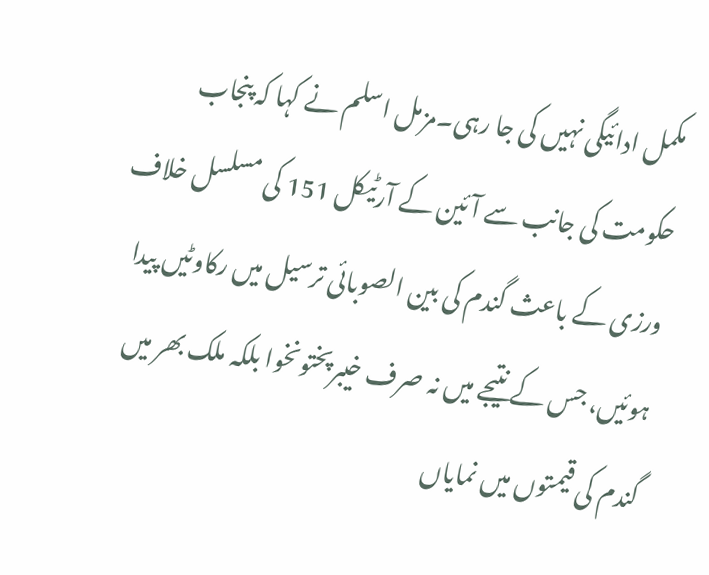مکمل ادائیگی نہیں کی جا رہی۔مزمل اسلم نے کہا کہ پنجاب حکومت کی جانب سے آئین کے آرٹیکل 151 کی مسلسل خلاف ورزی کے باعث گندم کی بین الصوبائی ترسیل میں رکاوٹیں پیدا ہوئیں، جس کے نتیجے میں نہ صرف خیبرپختونخوا بلکہ ملک بھر میں گندم کی قیمتوں میں نمایاں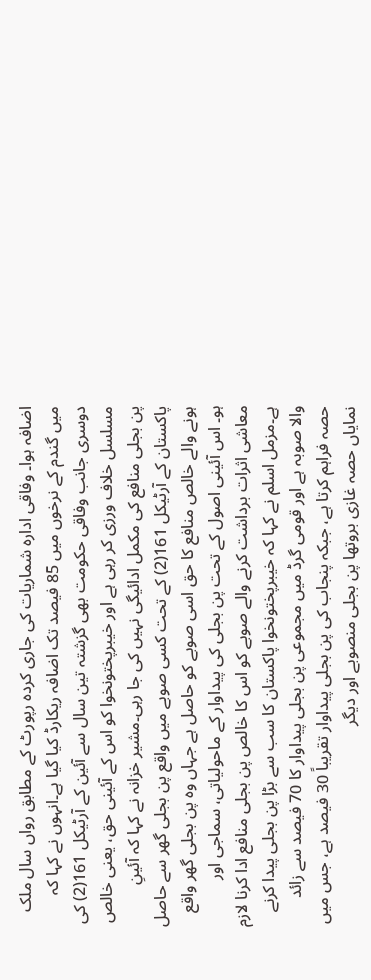اضافہ ہوا۔ وفاقی ادارہ شماریات کی جاری کردہ رپورٹ کے مطابق رواں سال ملک میں گندم کے نرخوں میں 85 فیصد تک اضافہ ریکارڈ کیا گیا ہے۔انہوں نے کہا کہ دوسری جانب وفاقی حکومت بھی گزشتہ تین سال سے آئین کے آرٹیکل 161(2) کی مسلسل خلاف ورزی کر رہی ہے اور خیبرپختونخوا کو اس کے آئینی حق، یعنی خالص پن بجلی منافع کی مکمل ادائیگی نہیں کی جا رہی۔مشیر خزانہ نے کہا کہ آئینِ پاکستان کے آرٹیکل 161(2) کے تحت کسی صوبے میں واقع پن بجلی گھر سے حاصل ہونے والے خالص منافع کا حق اسی صوبے کو حاصل ہے جہاں وہ پن بجلی گھر واقع ہو۔ اس آئینی اصول کے تحت پن بجلی کی پیداوار کے ماحولیاتی، سماجی اور معاشی اثرات برداشت کرنے والے صوبے کو اس کا خالص پن بجلی منافع ادا کرنا لازم ہے۔مزمل اسلم نے کہا کہ خیبرپختونخوا پاکستان کا سب سے بڑا پن بجلی پیدا کرنے والا صوبہ ہے اور قومی گرڈ میں مجموعی پن بجلی پیداوار کا 70 فیصد سے زائد حصہ فراہم کرتا ہے، جبکہ پنجاب کی پن بجلی پیداوار تقریباً 30 فیصد ہے، جس میں نمایاں حصہ غازی بروتھا پن بجلی منصوبے اور دیگر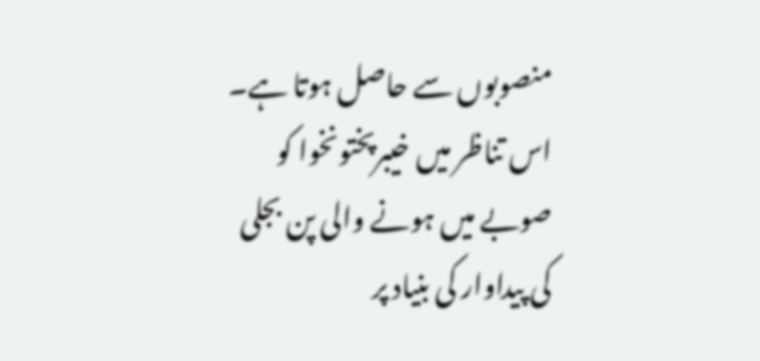منصوبوں سے حاصل ہوتا ہے۔ اس تناظر میں خیبرپختونخوا کو صوبے میں ہونے والی پن بجلی کی پیداوار کی بنیاد پر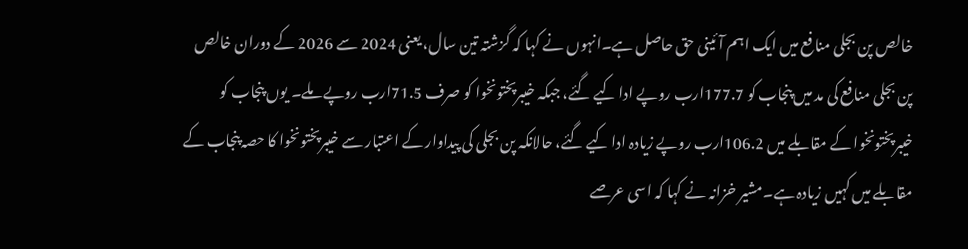خالص پن بجلی منافع میں ایک اہم آئینی حق حاصل ہے۔انہوں نے کہا کہ گزشتہ تین سال، یعنی 2024 سے 2026 کے دوران خالص پن بجلی منافع کی مد میں پنجاب کو 177.7ارب روپے ادا کیے گئے، جبکہ خیبرپختونخوا کو صرف 71.5ارب روپے ملے۔ یوں پنجاب کو خیبرپختونخوا کے مقابلے میں 106.2ارب روپے زیادہ ادا کیے گئے، حالانکہ پن بجلی کی پیداوار کے اعتبار سے خیبرپختونخوا کا حصہ پنجاب کے مقابلے میں کہیں زیادہ ہے۔مشیر خزانہ نے کہا کہ اسی عرصے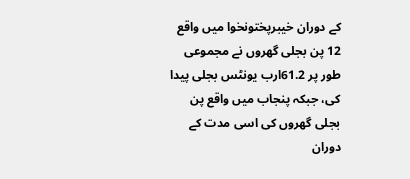کے دوران خیبرپختونخوا میں واقع 12 پن بجلی گھروں نے مجموعی طور پر 61.2ارب یونٹس بجلی پیدا کی، جبکہ پنجاب میں واقع پن بجلی گھروں کی اسی مدت کے دوران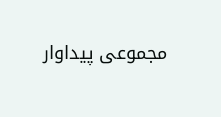مجموعی پیداوار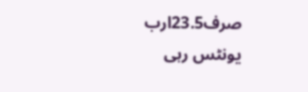صرف23.5ارب یونٹس رہی